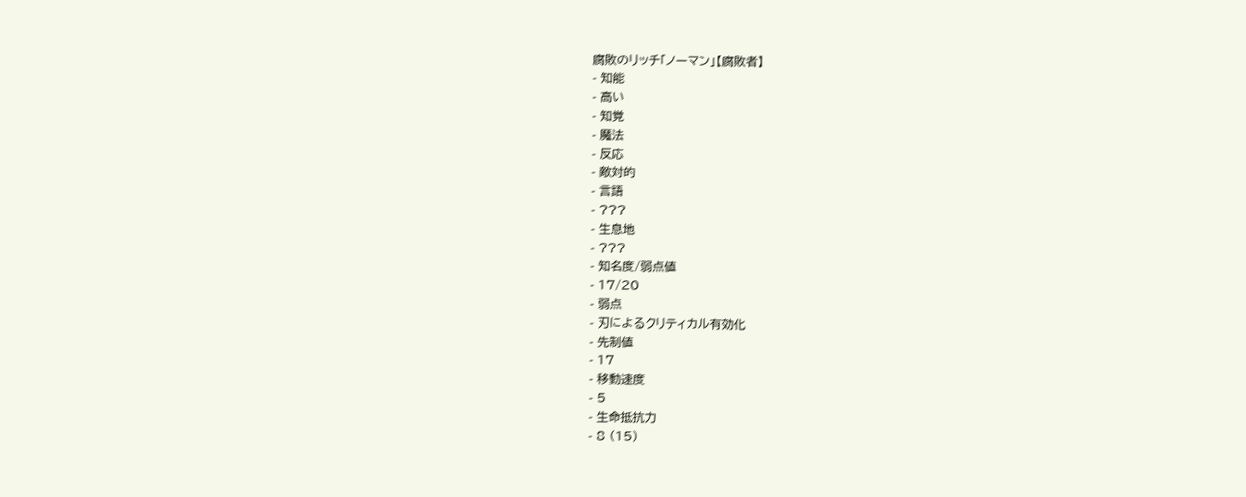腐敗のリッチ「ノーマン」【腐敗者】
- 知能
- 高い
- 知覚
- 魔法
- 反応
- 敵対的
- 言語
- ???
- 生息地
- ???
- 知名度/弱点値
- 17/20
- 弱点
- 刃によるクリティカル有効化
- 先制値
- 17
- 移動速度
- 5
- 生命抵抗力
- 8 (15)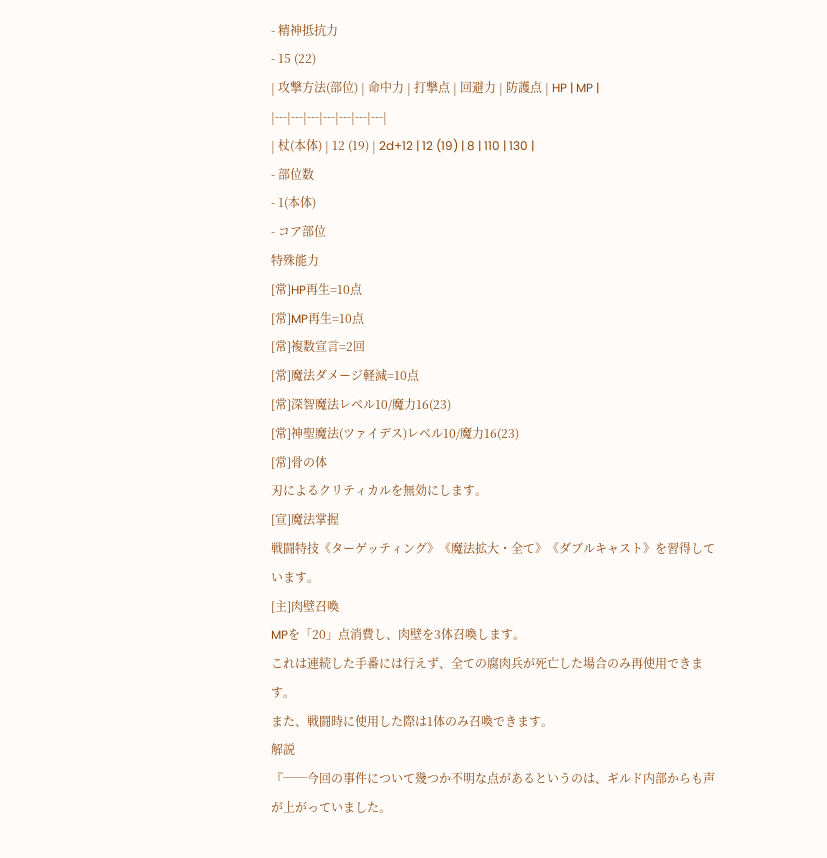- 精神抵抗力
- 15 (22)
| 攻撃方法(部位) | 命中力 | 打撃点 | 回避力 | 防護点 | HP | MP |
|---|---|---|---|---|---|---|
| 杖(本体) | 12 (19) | 2d+12 | 12 (19) | 8 | 110 | 130 |
- 部位数
- 1(本体)
- コア部位
特殊能力
[常]HP再生=10点
[常]MP再生=10点
[常]複数宣言=2回
[常]魔法ダメージ軽減=10点
[常]深智魔法レベル10/魔力16(23)
[常]神聖魔法(ツァイデス)レベル10/魔力16(23)
[常]骨の体
刃によるクリティカルを無効にします。
[宣]魔法掌握
戦闘特技《ターゲッティング》《魔法拡大・全て》《ダブルキャスト》を習得しています。
[主]肉壁召喚
MPを「20」点消費し、肉壁を3体召喚します。
これは連続した手番には行えず、全ての腐肉兵が死亡した場合のみ再使用できます。
また、戦闘時に使用した際は1体のみ召喚できます。
解説
『──今回の事件について幾つか不明な点があるというのは、ギルド内部からも声が上がっていました。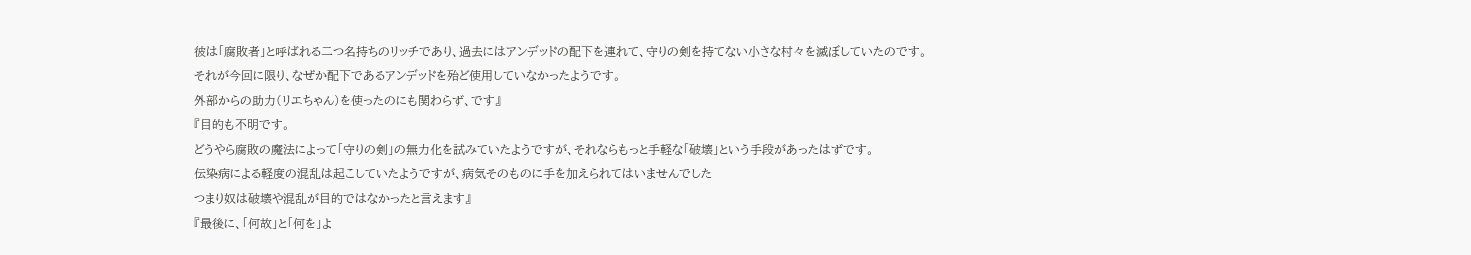彼は「腐敗者」と呼ばれる二つ名持ちのリッチであり、過去にはアンデッドの配下を連れて、守りの剣を持てない小さな村々を滅ぼしていたのです。
それが今回に限り、なぜか配下であるアンデッドを殆ど使用していなかったようです。
外部からの助力(リエちゃん)を使ったのにも関わらず、です』
『目的も不明です。
どうやら腐敗の魔法によって「守りの剣」の無力化を試みていたようですが、それならもっと手軽な「破壊」という手段があったはずです。
伝染病による軽度の混乱は起こしていたようですが、病気そのものに手を加えられてはいませんでした
つまり奴は破壊や混乱が目的ではなかったと言えます』
『最後に、「何故」と「何を」よ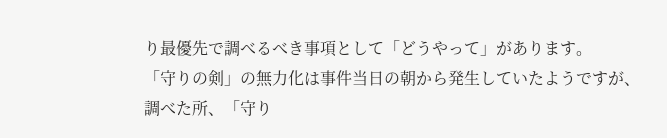り最優先で調べるべき事項として「どうやって」があります。
「守りの剣」の無力化は事件当日の朝から発生していたようですが、調べた所、「守り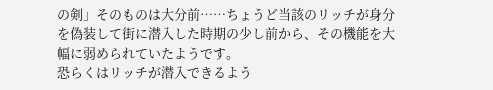の剣」そのものは大分前……ちょうど当該のリッチが身分を偽装して街に潜入した時期の少し前から、その機能を大幅に弱められていたようです。
恐らくはリッチが潜入できるよう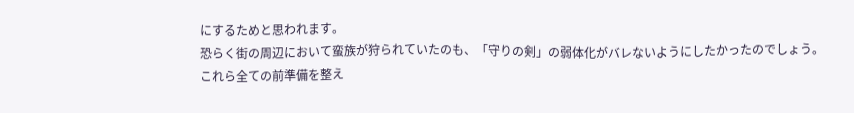にするためと思われます。
恐らく街の周辺において蛮族が狩られていたのも、「守りの剣」の弱体化がバレないようにしたかったのでしょう。
これら全ての前準備を整え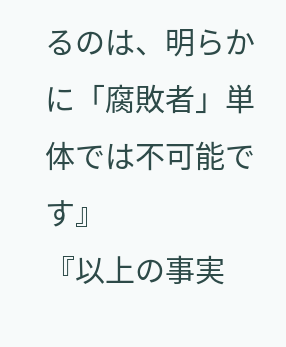るのは、明らかに「腐敗者」単体では不可能です』
『以上の事実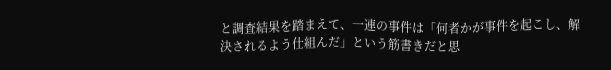と調査結果を踏まえて、一連の事件は「何者かが事件を起こし、解決されるよう仕組んだ」という筋書きだと思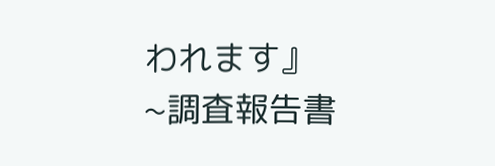われます』
~調査報告書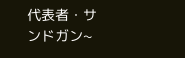代表者・サンドガン~